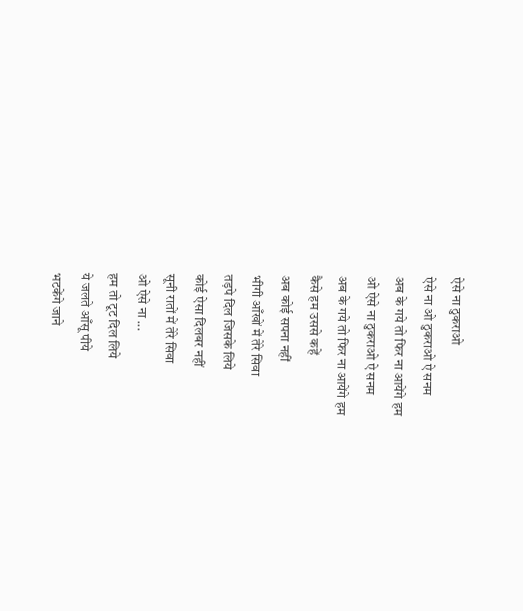ऐसे ना ठुकराओ
ऐसे ना ओ ठुकराओ ऐ सनम
अब के गये तो फिर ना आयेंगे हम
ओ ऐसे ना ठुकराओ ऐ सनम
अब के गये तो फिर ना आयेंगे हम
कैसे हम उससे कहें
अब कोई सपना नहीं
भीगी आँखों में तेरे सिवा
तड़पे दिल जिसके लिये
कोई ऐसा दिलबर नहीं
सूनी रातों में तेरे सिवा
ओ ऐसे ना ...
हम तो टूट दिल लिये
ये जलते आँसू पीये
भटकेंगे जाने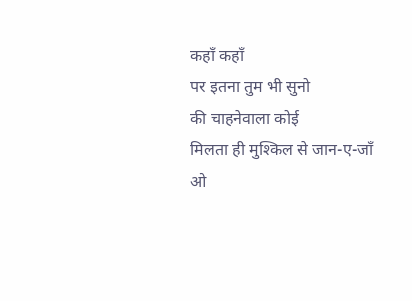कहाँ कहाँ
पर इतना तुम भी सुनो
की चाहनेवाला कोई
मिलता ही मुश्किल से जान-ए-जाँ
ओ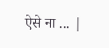ऐसे ना ... |